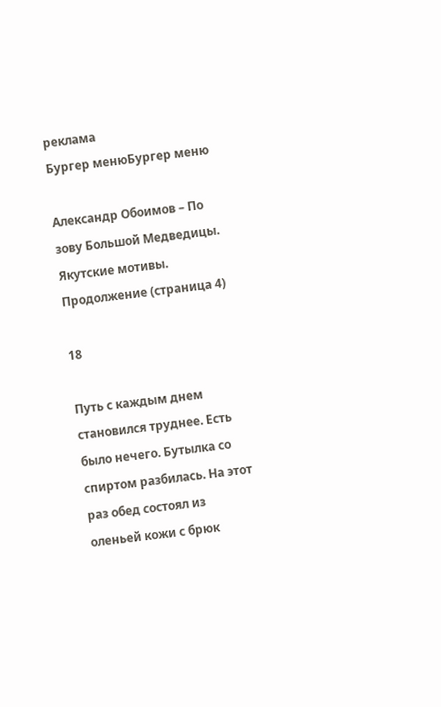реклама
Бургер менюБургер меню

Александр Обоимов – По зову Большой Медведицы. Якутские мотивы. Продолжение (страница 4)

18

Путь с каждым днем становился труднее. Есть было нечего. Бутылка со спиртом разбилась. На этот раз обед состоял из оленьей кожи с брюк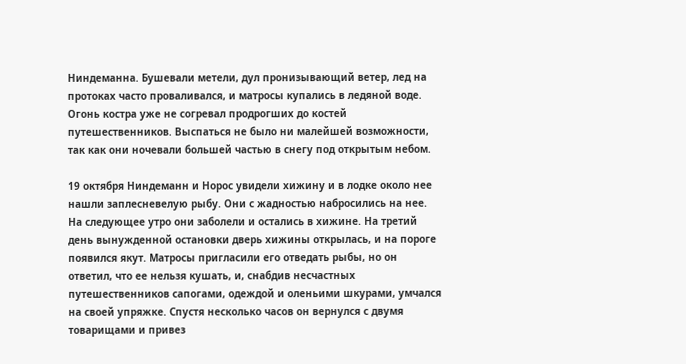Ниндеманна. Бушевали метели, дул пронизывающий ветер, лед на протоках часто проваливался, и матросы купались в ледяной воде. Огонь костра уже не согревал продрогших до костей путешественников. Выспаться не было ни малейшей возможности, так как они ночевали большей частью в снегу под открытым небом.

19 октября Ниндеманн и Норос увидели хижину и в лодке около нее нашли заплесневелую рыбу. Они с жадностью набросились на нее. На следующее утро они заболели и остались в хижине. На третий день вынужденной остановки дверь хижины открылась, и на пороге появился якут. Матросы пригласили его отведать рыбы, но он ответил, что ее нельзя кушать, и, снабдив несчастных путешественников сапогами, одеждой и оленьими шкурами, умчался на своей упряжке. Спустя несколько часов он вернулся с двумя товарищами и привез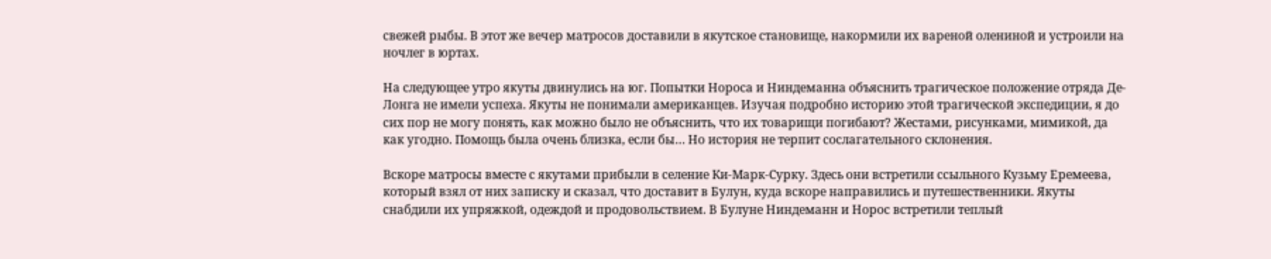свежей рыбы. В этот же вечер матросов доставили в якутское становище, накормили их вареной олениной и устроили на ночлег в юртах.

На следующее утро якуты двинулись на юг. Попытки Нороса и Ниндеманна объяснить трагическое положение отряда Де-Лонга не имели успеха. Якуты не понимали американцев. Изучая подробно историю этой трагической экспедиции, я до сих пор не могу понять, как можно было не объяснить, что их товарищи погибают? Жестами, рисунками, мимикой, да как угодно. Помощь была очень близка, если бы… Но история не терпит сослагательного склонения.

Вскоре матросы вместе с якутами прибыли в селение Ки-Марк-Сурку. Здесь они встретили ссыльного Кузьму Еремеева, который взял от них записку и сказал, что доставит в Булун, куда вскоре направились и путешественники. Якуты снабдили их упряжкой, одеждой и продовольствием. В Булуне Ниндеманн и Норос встретили теплый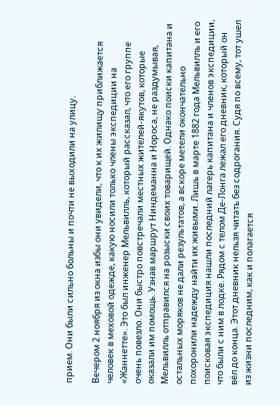прием. Они были сильно больны и почти не выходили на улицу.

Вечером 2 ноября из окна избы они увидели, что к их жилищу приближается человек в меховой одежде, какую носили только члены экспедиции на «Жаннетте». Это был инженер Мельвилль, который рассказал, что его группе очень повезло. Они быстро повстречали местных жителей-якутов, которые оказали им помощь. Узнав маршрут Ниндеманна и Нороса, не раздумывая, Мельвилль отправился на розыски своих товарищей. Однако поиски капитана и остальных моряков не дали результатов, а вскоре метели окончательно похоронили надежду найти их живыми. Лишь в марте 1882 года Мельвилль и его поисковая экспедиция нашли последний лагерь капитана и членов экспедиции, что были с ним в лодке. Рядом с телом Де-Лонга лежал его дневник, который он вёл до конца. Этот дневник нельзя читать без содрогания. Судя по всему, тот ушел из жизни последним, как и полагается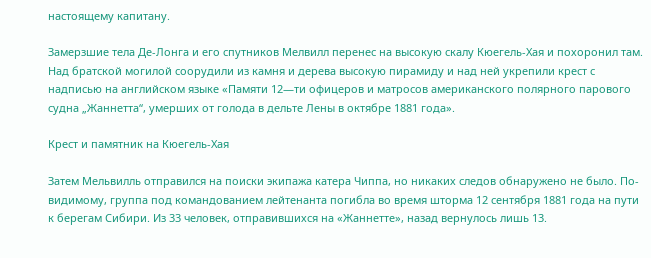настоящему капитану.

Замерзшие тела Де-Лонга и его спутников Мелвилл перенес на высокую скалу Кюегель-Хая и похоронил там. Над братской могилой соорудили из камня и дерева высокую пирамиду и над ней укрепили крест с надписью на английском языке «Памяти 12—ти офицеров и матросов американского полярного парового судна „Жаннетта“, умерших от голода в дельте Лены в октябре 1881 года».

Крест и памятник на Кюегель-Хая

Затем Мельвилль отправился на поиски экипажа катера Чиппа, но никаких следов обнаружено не было. По-видимому, группа под командованием лейтенанта погибла во время шторма 12 сентября 1881 года на пути к берегам Сибири. Из 33 человек, отправившихся на «Жаннетте», назад вернулось лишь 13.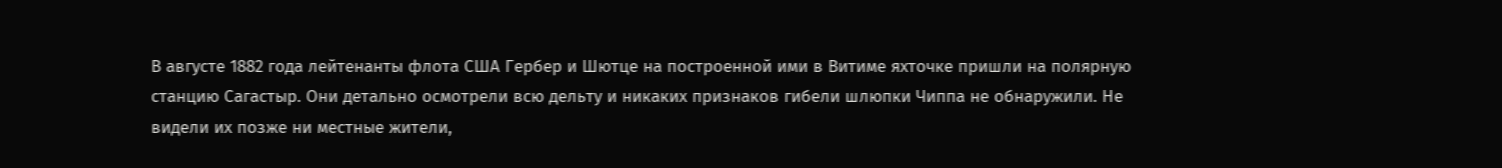В августе 1882 года лейтенанты флота США Гербер и Шютце на построенной ими в Витиме яхточке пришли на полярную станцию Сагастыр. Они детально осмотрели всю дельту и никаких признаков гибели шлюпки Чиппа не обнаружили. Не видели их позже ни местные жители,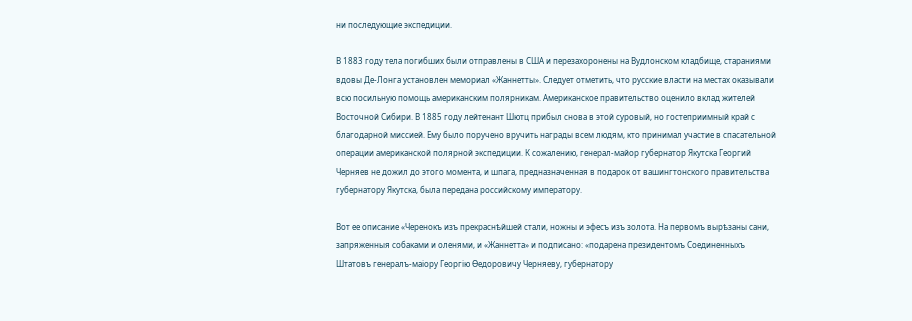ни последующие экспедиции.

В 1883 году тела погибших были отправлены в США и перезахоронены на Вудлонском кладбище, стараниями вдовы Де-Лонга установлен мемориал «Жаннетты». Следует отметить, что русские власти на местах оказывали всю посильную помощь американским полярникам. Американское правительство оценило вклад жителей Восточной Сибири. В 1885 году лейтенант Шютц прибыл снова в этой суровый, но гостеприимный край с благодарной миссией. Ему было поручено вручить награды всем людям, кто принимал участие в спасательной операции американской полярной экспедиции. К сожалению, генерал-майор губернатор Якутска Георгий Черняев не дожил до этого момента, и шпага, предназначенная в подарок от вашингтонского правительства губернатору Якутска, была передана российскому императору.

Вот ее описание «Черенокъ изъ прекраснѣйшей стали, ножны и эфесъ изъ золота. На первомъ вырѣзаны сани, запряженныя собаками и оленями, и «Жаннетта» и подписано: «подарена президентомъ Соединенныхъ Штатовъ генералъ-маіору Георгію Ѳедоровичу Черняеву, губернатору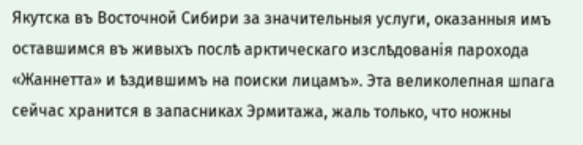Якутска въ Восточной Сибири за значительныя услуги, оказанныя имъ оставшимся въ живыхъ послѣ арктическаго изслѣдованія парохода «Жаннетта» и ѣздившимъ на поиски лицамъ». Эта великолепная шпага сейчас хранится в запасниках Эрмитажа, жаль только, что ножны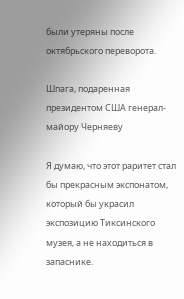были утеряны после октябрьского переворота.

Шпага, подаренная президентом США генерал-майору Черняеву

Я думаю, что этот раритет стал бы прекрасным экспонатом, который бы украсил экспозицию Тиксинского музея, а не находиться в запаснике.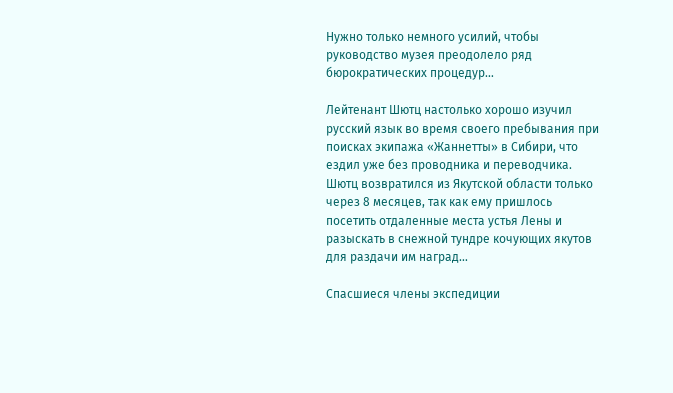Нужно только немного усилий, чтобы руководство музея преодолело ряд бюрократических процедур…

Лейтенант Шютц настолько хорошо изучил русский язык во время своего пребывания при поисках экипажа «Жаннетты» в Сибири, что ездил уже без проводника и переводчика. Шютц возвратился из Якутской области только через 8 месяцев, так как ему пришлось посетить отдаленные места устья Лены и разыскать в снежной тундре кочующих якутов для раздачи им наград…

Спасшиеся члены экспедиции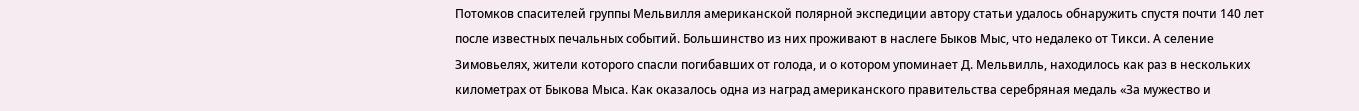Потомков спасителей группы Мельвилля американской полярной экспедиции автору статьи удалось обнаружить спустя почти 140 лет после известных печальных событий. Большинство из них проживают в наслеге Быков Мыс, что недалеко от Тикси. А селение Зимовьелях, жители которого спасли погибавших от голода, и о котором упоминает Д. Мельвилль, находилось как раз в нескольких километрах от Быкова Мыса. Как оказалось одна из наград американского правительства серебряная медаль «За мужество и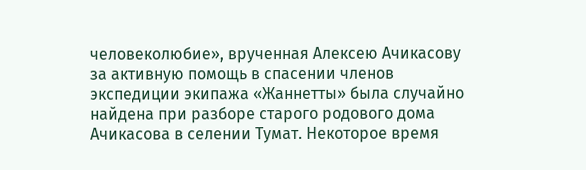человеколюбие», врученная Алексею Ачикасову за активную помощь в спасении членов экспедиции экипажа «Жаннетты» была случайно найдена при разборе старого родового дома Ачикасова в селении Тумат. Некоторое время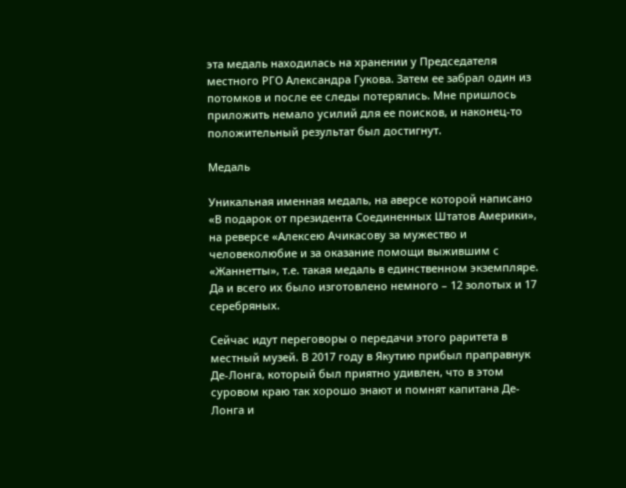эта медаль находилась на хранении у Председателя местного РГО Александра Гукова. Затем ее забрал один из потомков и после ее следы потерялись. Мне пришлось приложить немало усилий для ее поисков, и наконец-то положительный результат был достигнут.

Медаль

Уникальная именная медаль, на аверсе которой написано «В подарок от президента Соединенных Штатов Америки», на реверсе «Алексею Ачикасову за мужество и человеколюбие и за оказание помощи выжившим с «Жаннетты», т.е. такая медаль в единственном экземпляре. Да и всего их было изготовлено немного – 12 золотых и 17 серебряных.

Сейчас идут переговоры о передачи этого раритета в местный музей. В 2017 году в Якутию прибыл праправнук Де-Лонга, который был приятно удивлен, что в этом суровом краю так хорошо знают и помнят капитана Де-Лонга и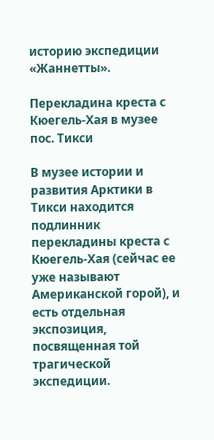историю экспедиции «Жаннетты».

Перекладина креста с Кюегель-Хая в музее пос. Тикси

В музее истории и развития Арктики в Тикси находится подлинник перекладины креста с Кюегель-Хая (сейчас ее уже называют Американской горой), и есть отдельная экспозиция, посвященная той трагической экспедиции.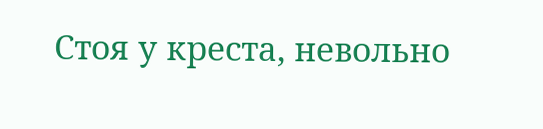Стоя у креста, невольно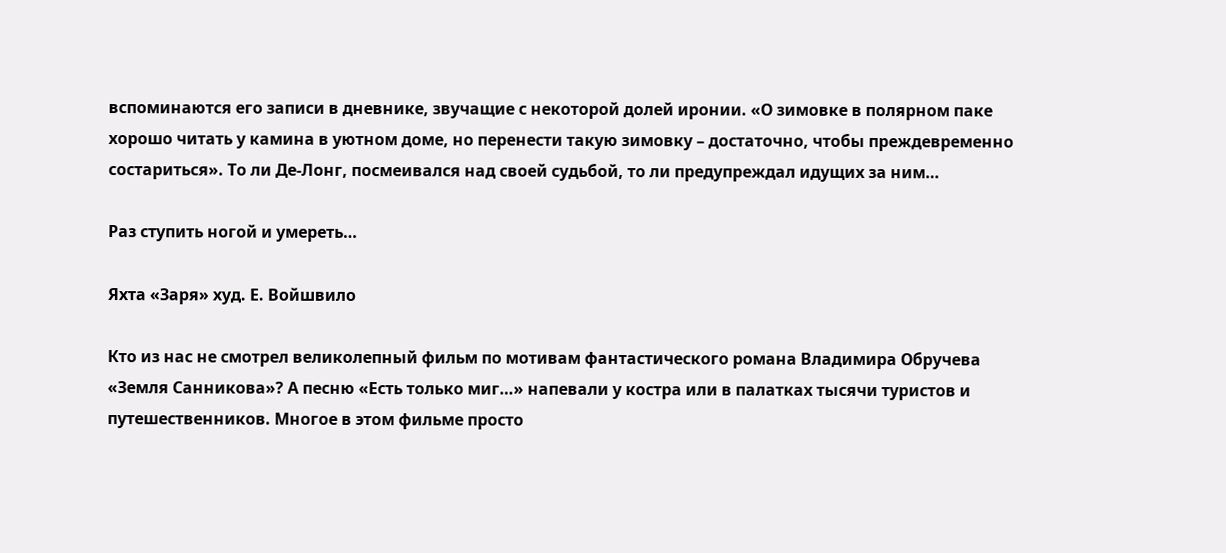вспоминаются его записи в дневнике, звучащие с некоторой долей иронии. «О зимовке в полярном паке хорошо читать у камина в уютном доме, но перенести такую зимовку – достаточно, чтобы преждевременно состариться». То ли Де-Лонг, посмеивался над своей судьбой, то ли предупреждал идущих за ним…

Раз ступить ногой и умереть…

Яхта «Заря» худ. Е. Войшвило

Кто из нас не смотрел великолепный фильм по мотивам фантастического романа Владимира Обручева «Земля Санникова»? А песню «Есть только миг…» напевали у костра или в палатках тысячи туристов и путешественников. Многое в этом фильме просто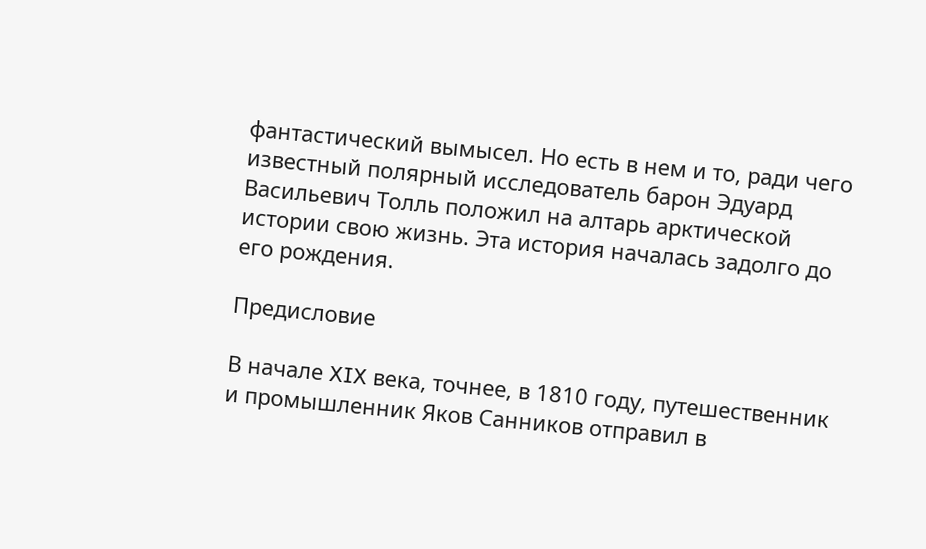фантастический вымысел. Но есть в нем и то, ради чего известный полярный исследователь барон Эдуард Васильевич Толль положил на алтарь арктической истории свою жизнь. Эта история началась задолго до его рождения.

Предисловие

В начале XIX века, точнее, в 1810 году, путешественник и промышленник Яков Санников отправил в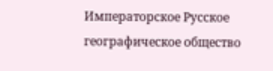Императорское Русское географическое общество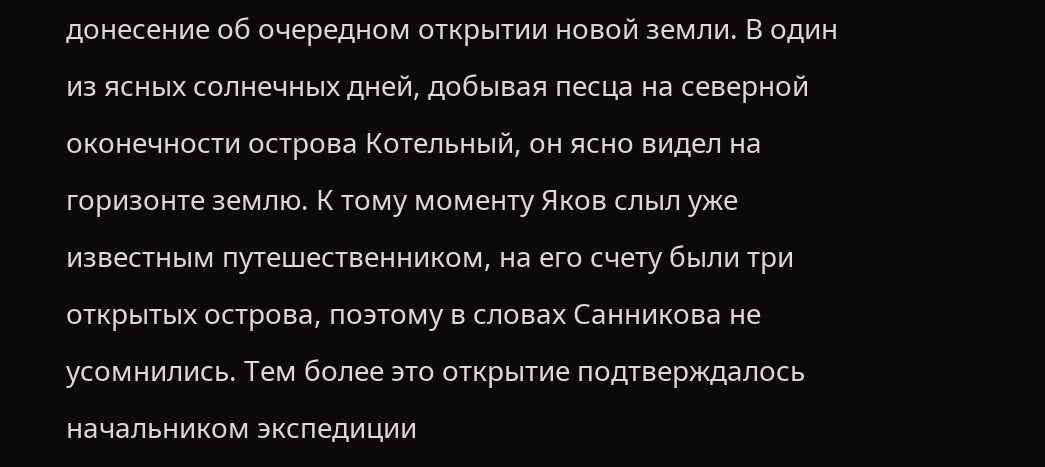донесение об очередном открытии новой земли. В один из ясных солнечных дней, добывая песца на северной оконечности острова Котельный, он ясно видел на горизонте землю. К тому моменту Яков слыл уже известным путешественником, на его счету были три открытых острова, поэтому в словах Санникова не усомнились. Тем более это открытие подтверждалось начальником экспедиции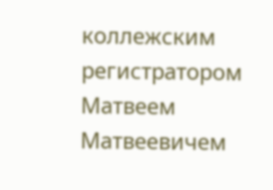коллежским регистратором Матвеем Матвеевичем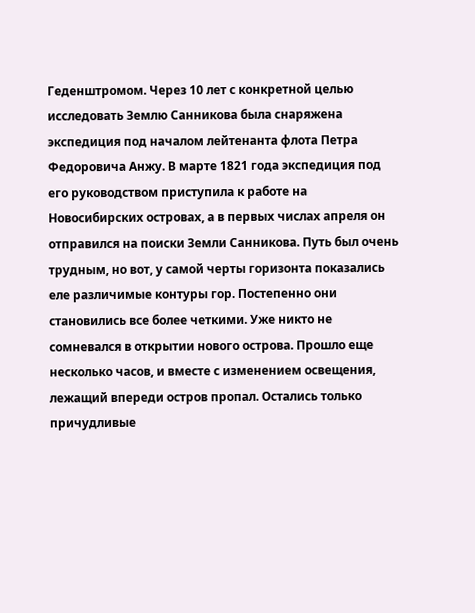Геденштромом. Через 10 лет с конкретной целью исследовать Землю Санникова была снаряжена экспедиция под началом лейтенанта флота Петра Федоровича Анжу. В марте 1821 года экспедиция под его руководством приступила к работе на Новосибирских островах, а в первых числах апреля он отправился на поиски Земли Санникова. Путь был очень трудным, но вот, у самой черты горизонта показались еле различимые контуры гор. Постепенно они становились все более четкими. Уже никто не сомневался в открытии нового острова. Прошло еще несколько часов, и вместе с изменением освещения, лежащий впереди остров пропал. Остались только причудливые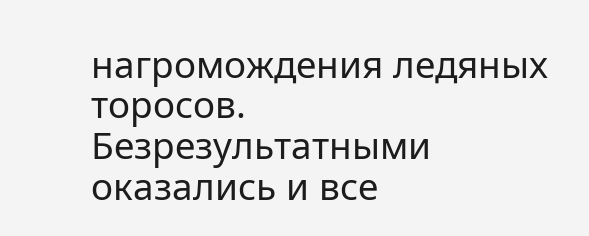нагромождения ледяных торосов. Безрезультатными оказались и все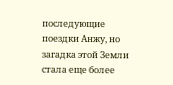последующие поездки Анжу, но загадка этой Земли стала еще более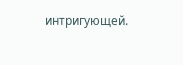интригующей.